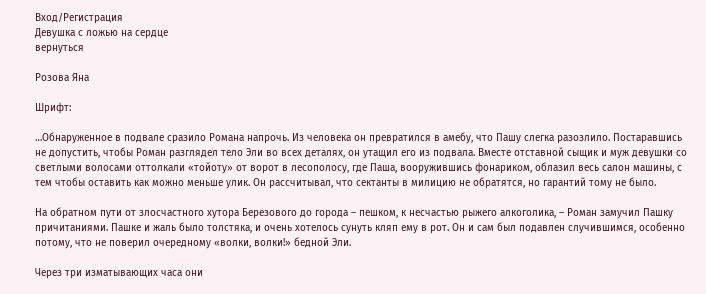Вход/Регистрация
Девушка с ложью на сердце
вернуться

Розова Яна

Шрифт:

…Обнаруженное в подвале сразило Романа напрочь. Из человека он превратился в амебу, что Пашу слегка разозлило. Постаравшись не допустить, чтобы Роман разглядел тело Эли во всех деталях, он утащил его из подвала. Вместе отставной сыщик и муж девушки со светлыми волосами оттолкали «тойоту» от ворот в лесополосу, где Паша, вооружившись фонариком, облазил весь салон машины, с тем чтобы оставить как можно меньше улик. Он рассчитывал, что сектанты в милицию не обратятся, но гарантий тому не было.

На обратном пути от злосчастного хутора Березового до города – пешком, к несчастью рыжего алкоголика, – Роман замучил Пашку причитаниями. Пашке и жаль было толстяка, и очень хотелось сунуть кляп ему в рот. Он и сам был подавлен случившимся, особенно потому, что не поверил очередному «волки, волки!» бедной Эли.

Через три изматывающих часа они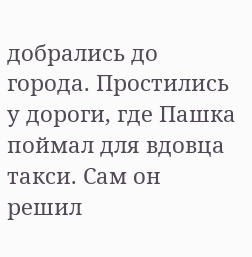добрались до города. Простились у дороги, где Пашка поймал для вдовца такси. Сам он решил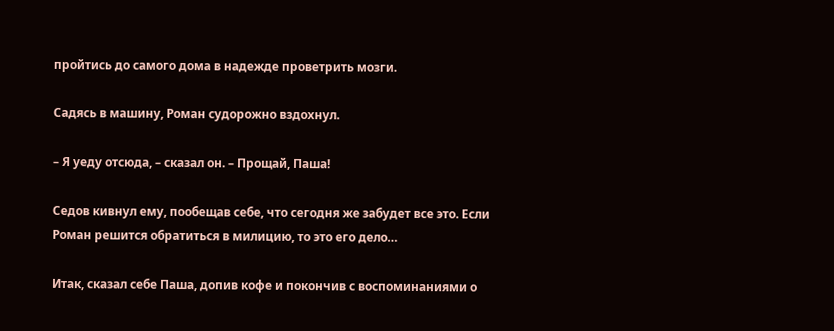пройтись до самого дома в надежде проветрить мозги.

Садясь в машину, Роман судорожно вздохнул.

– Я уеду отсюда, – сказал он. – Прощай, Паша!

Седов кивнул ему, пообещав себе, что сегодня же забудет все это. Если Роман решится обратиться в милицию, то это его дело…

Итак, сказал себе Паша, допив кофе и покончив с воспоминаниями о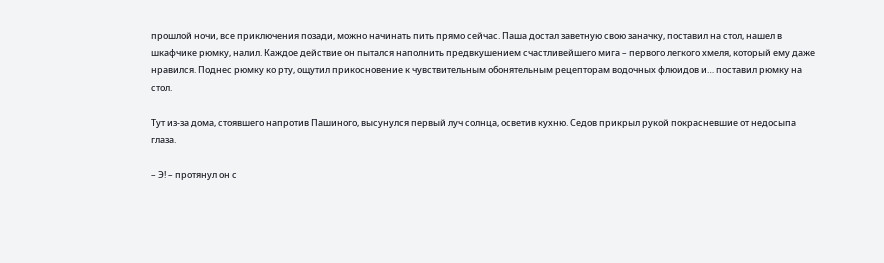прошлой ночи, все приключения позади, можно начинать пить прямо сейчас. Паша достал заветную свою заначку, поставил на стол, нашел в шкафчике рюмку, налил. Каждое действие он пытался наполнить предвкушением счастливейшего мига – первого легкого хмеля, который ему даже нравился. Поднес рюмку ко рту, ощутил прикосновение к чувствительным обонятельным рецепторам водочных флюидов и… поставил рюмку на стол.

Тут из-за дома, стоявшего напротив Пашиного, высунулся первый луч солнца, осветив кухню. Седов прикрыл рукой покрасневшие от недосыпа глаза.

– Э! – протянул он с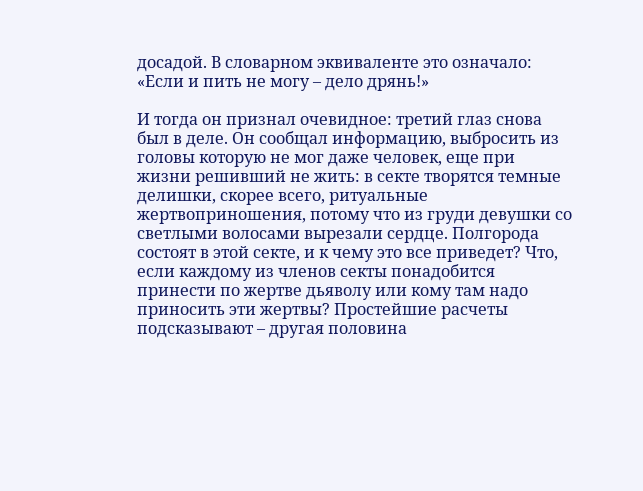досадой. В словарном эквиваленте это означало: «Если и пить не могу – дело дрянь!»

И тогда он признал очевидное: третий глаз снова был в деле. Он сообщал информацию, выбросить из головы которую не мог даже человек, еще при жизни решивший не жить: в секте творятся темные делишки, скорее всего, ритуальные жертвоприношения, потому что из груди девушки со светлыми волосами вырезали сердце. Полгорода состоят в этой секте, и к чему это все приведет? Что, если каждому из членов секты понадобится принести по жертве дьяволу или кому там надо приносить эти жертвы? Простейшие расчеты подсказывают – другая половина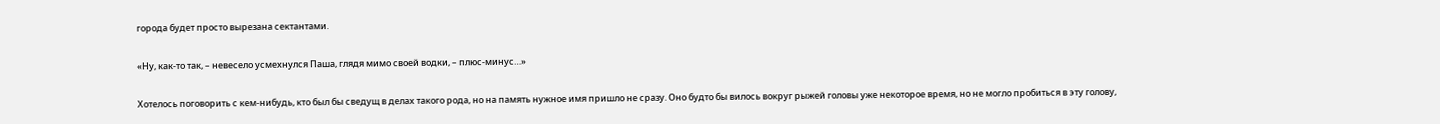города будет просто вырезана сектантами.

«Ну, как-то так, – невесело усмехнулся Паша, глядя мимо своей водки, – плюс-минус…»

Хотелось поговорить с кем-нибудь, кто был бы сведущ в делах такого рода, но на память нужное имя пришло не сразу. Оно будто бы вилось вокруг рыжей головы уже некоторое время, но не могло пробиться в эту голову,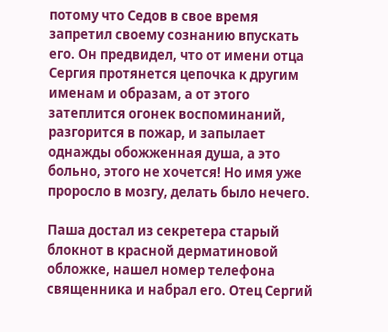потому что Седов в свое время запретил своему сознанию впускать его. Он предвидел, что от имени отца Сергия протянется цепочка к другим именам и образам, а от этого затеплится огонек воспоминаний, разгорится в пожар, и запылает однажды обожженная душа, а это больно, этого не хочется! Но имя уже проросло в мозгу, делать было нечего.

Паша достал из секретера старый блокнот в красной дерматиновой обложке, нашел номер телефона священника и набрал его. Отец Сергий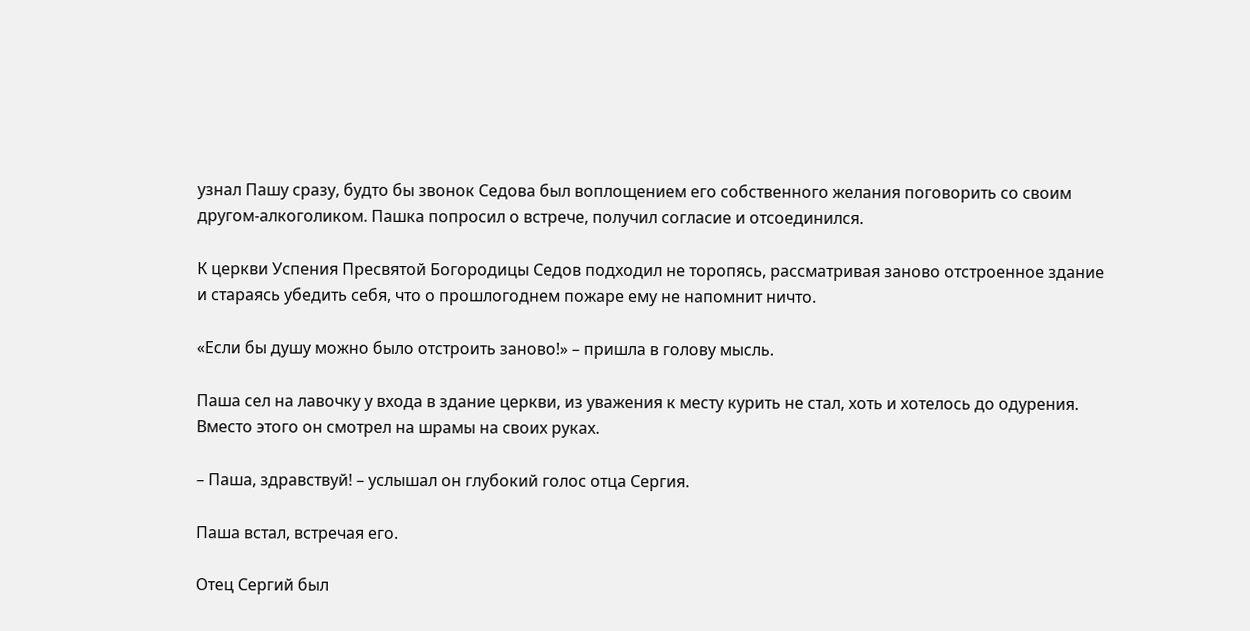узнал Пашу сразу, будто бы звонок Седова был воплощением его собственного желания поговорить со своим другом-алкоголиком. Пашка попросил о встрече, получил согласие и отсоединился.

К церкви Успения Пресвятой Богородицы Седов подходил не торопясь, рассматривая заново отстроенное здание и стараясь убедить себя, что о прошлогоднем пожаре ему не напомнит ничто.

«Если бы душу можно было отстроить заново!» – пришла в голову мысль.

Паша сел на лавочку у входа в здание церкви, из уважения к месту курить не стал, хоть и хотелось до одурения. Вместо этого он смотрел на шрамы на своих руках.

– Паша, здравствуй! – услышал он глубокий голос отца Сергия.

Паша встал, встречая его.

Отец Сергий был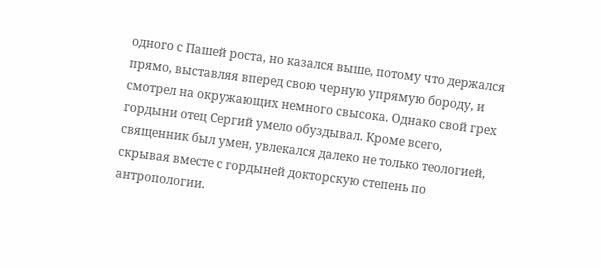одного с Пашей роста, но казался выше, потому что держался прямо, выставляя вперед свою черную упрямую бороду, и смотрел на окружающих немного свысока. Однако свой грех гордыни отец Сергий умело обуздывал. Кроме всего, священник был умен, увлекался далеко не только теологией, скрывая вместе с гордыней докторскую степень по антропологии.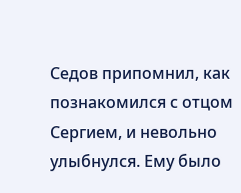Седов припомнил, как познакомился с отцом Сергием, и невольно улыбнулся. Ему было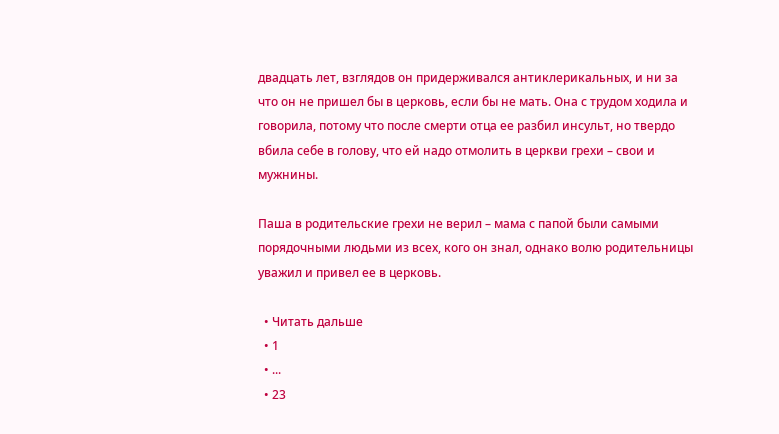двадцать лет, взглядов он придерживался антиклерикальных, и ни за что он не пришел бы в церковь, если бы не мать. Она с трудом ходила и говорила, потому что после смерти отца ее разбил инсульт, но твердо вбила себе в голову, что ей надо отмолить в церкви грехи – свои и мужнины.

Паша в родительские грехи не верил – мама с папой были самыми порядочными людьми из всех, кого он знал, однако волю родительницы уважил и привел ее в церковь.

  • Читать дальше
  • 1
  • ...
  • 23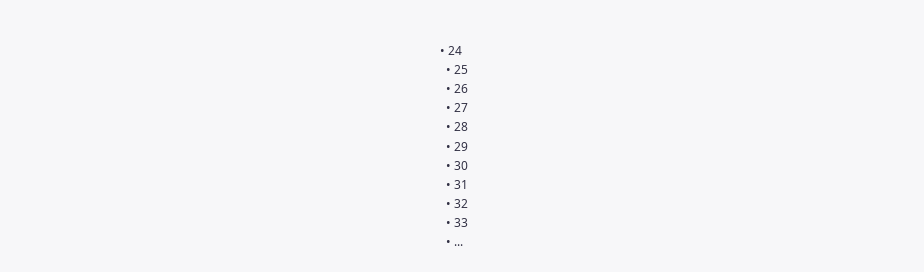• 24
  • 25
  • 26
  • 27
  • 28
  • 29
  • 30
  • 31
  • 32
  • 33
  • ...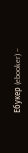Ебукер (ebooker) –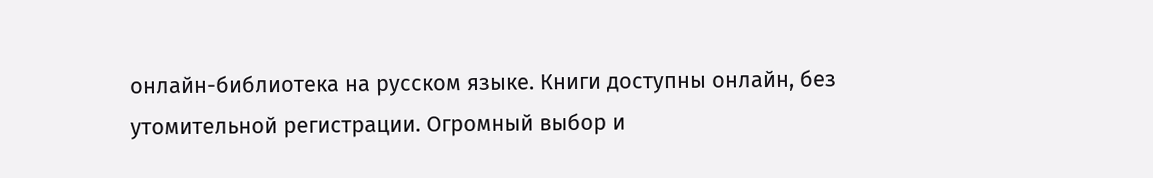онлайн-библиотека на русском языке. Книги доступны онлайн, без утомительной регистрации. Огромный выбор и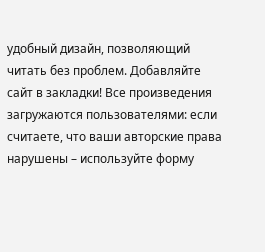удобный дизайн, позволяющий читать без проблем. Добавляйте сайт в закладки! Все произведения загружаются пользователями: если считаете, что ваши авторские права нарушены – используйте форму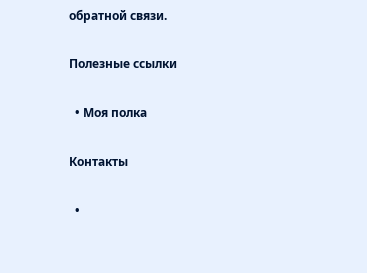обратной связи.

Полезные ссылки

  • Моя полка

Контакты

  •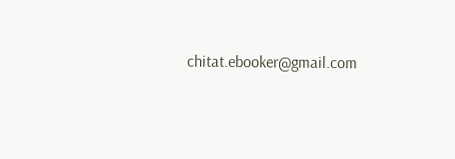chitat.ebooker@gmail.com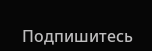Подпишитесь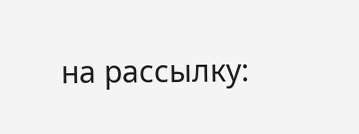на рассылку: